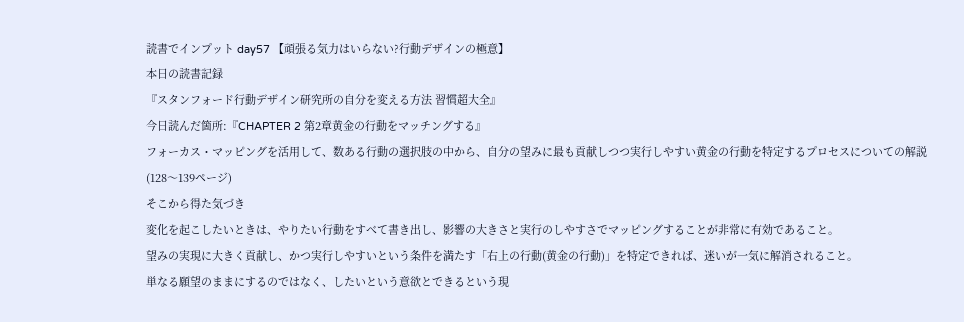読書でインプット day57 【頑張る気力はいらない?行動デザインの極意】
本日の読書記録
『スタンフォード行動デザイン研究所の自分を変える方法 習慣超大全』
今日読んだ箇所:『CHAPTER 2 第2章黄金の行動をマッチングする』
フォーカス・マッピングを活用して、数ある行動の選択肢の中から、自分の望みに最も貢献しつつ実行しやすい黄金の行動を特定するプロセスについての解説(128〜139ページ)
そこから得た気づき
変化を起こしたいときは、やりたい行動をすべて書き出し、影響の大きさと実行のしやすさでマッピングすることが非常に有効であること。
望みの実現に大きく貢献し、かつ実行しやすいという条件を満たす「右上の行動(黄金の行動)」を特定できれば、迷いが一気に解消されること。
単なる願望のままにするのではなく、したいという意欲とできるという現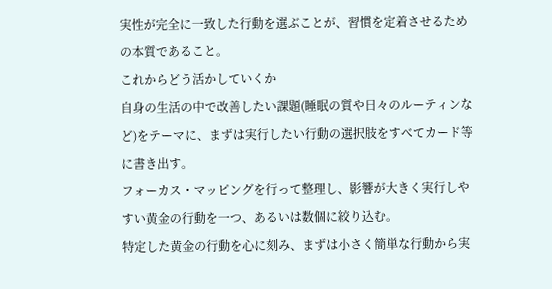実性が完全に一致した行動を選ぶことが、習慣を定着させるための本質であること。
これからどう活かしていくか
自身の生活の中で改善したい課題(睡眠の質や日々のルーティンなど)をテーマに、まずは実行したい行動の選択肢をすべてカード等に書き出す。
フォーカス・マッピングを行って整理し、影響が大きく実行しやすい黄金の行動を一つ、あるいは数個に絞り込む。
特定した黄金の行動を心に刻み、まずは小さく簡単な行動から実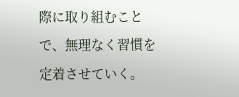際に取り組むことで、無理なく習慣を定着させていく。